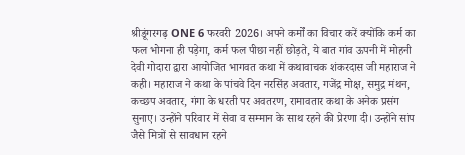श्रीडूंगरगढ़ ONE 6 फरवरी 2026। अपने कर्मों का विचार करें क्योंकि कर्म का फल भोगना ही पड़ेगा, कर्म फल पीछा नहीं छोड़ते, ये बात गांव ऊपनी में मोहनी देवी गोदारा द्वारा आयोजित भागवत कथा में कथावाचक शंकरदास जी महाराज ने कही। महाराज ने कथा के पांचवे दिन नरसिंह अवतार, गजेंद्र मोक्ष, समुद्र मंथन, कच्छप अवतार, गंगा के धरती पर अवतरण, रामावतार कथा के अनेक प्रसंग सुनाए। उन्होंने परिवार में सेवा व सम्मान के साथ रहने की प्रेरणा दी। उन्होंने सांप जैसे मित्रों से सावधान रहने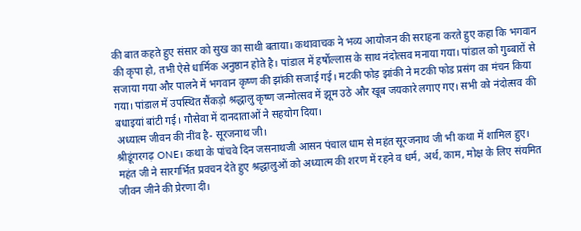की बात कहते हुए संसार को सुख का साथी बताया। कथावाचक ने भव्य आयोजन की सराहना करते हुए कहा कि भगवान की कृपा हो, तभी ऐसे धार्मिक अनुष्ठान होते है। पांडाल में हर्षोल्लास के साथ नंदोत्सव मनाया गया। पांडाल को गुब्बारों से सजाया गया और पालने में भगवान कृष्ण की झांकी सजाई गई। मटकी फोड़ झांकी ने मटकी फोड प्रसंग का मंचन किया गया। पांडाल में उपस्थित सैंकड़ो श्रद्धालु कृष्ण जन्मोत्सव में झूम उठे और खूब जयकारे लगाए गए। सभी को नंदोत्सव की बधाइयां बांटी गई। गौसेवा में दानदाताओं ने सहयोग दिया।
अध्यात्म जीवन की नींव है- सूरजनाथ जी।
श्रीडूंगरगढ़ ONE। कथा के पांचवे दिन जसनाथजी आसन पंचाल धाम से महंत सूरजनाथ जी भी कथा में शामिल हुए। महंत जी ने सारगर्भित प्रवचन देते हुए श्रद्धालुओं को अध्यात्म की शरण में रहने व धर्म, अर्थ, काम, मोक्ष के लिए संयमित जीवन जीने की प्रेरणा दी।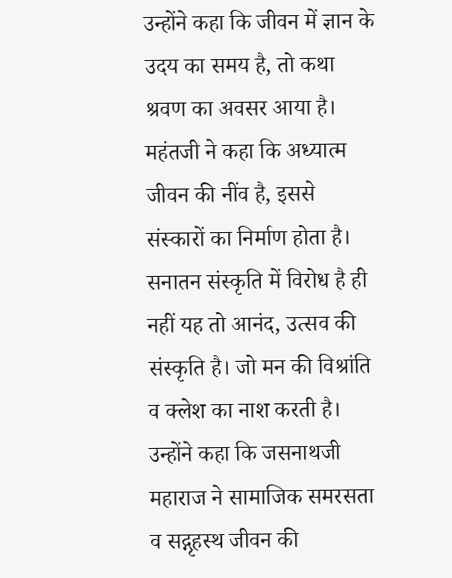उन्होंने कहा कि जीवन में ज्ञान के उदय का समय है, तो कथा श्रवण का अवसर आया है। महंतजी ने कहा कि अध्यात्म जीवन की नींव है, इससे संस्कारों का निर्माण होता है। सनातन संस्कृति में विरोध है ही नहीं यह तो आनंद, उत्सव की संस्कृति है। जो मन की विश्रांति व क्लेश का नाश करती है। उन्होंने कहा कि जसनाथजी महाराज ने सामाजिक समरसता व सद्गृहस्थ जीवन की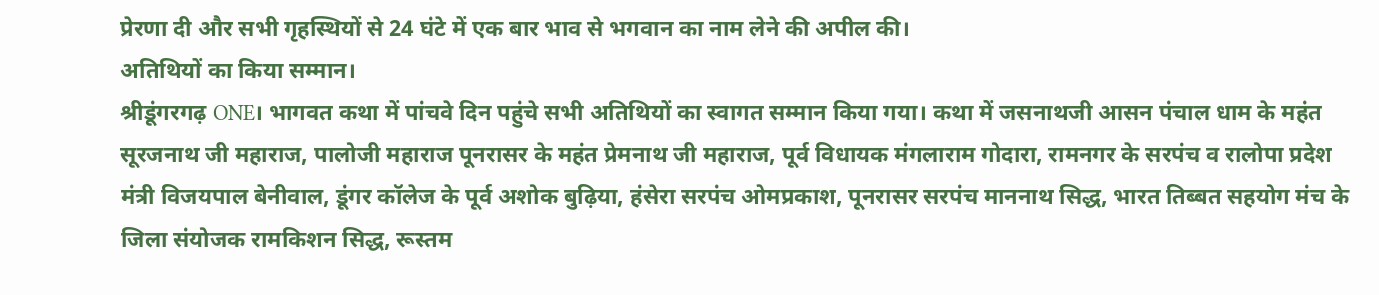प्रेरणा दी और सभी गृहस्थियों से 24 घंटे में एक बार भाव से भगवान का नाम लेने की अपील की।
अतिथियों का किया सम्मान।
श्रीडूंगरगढ़ ONE। भागवत कथा में पांचवे दिन पहुंचे सभी अतिथियों का स्वागत सम्मान किया गया। कथा में जसनाथजी आसन पंचाल धाम के महंत सूरजनाथ जी महाराज, पालोजी महाराज पूनरासर के महंत प्रेमनाथ जी महाराज, पूर्व विधायक मंगलाराम गोदारा, रामनगर के सरपंच व रालोपा प्रदेश मंत्री विजयपाल बेनीवाल, डूंगर कॉलेज के पूर्व अशोक बुढ़िया, हंसेरा सरपंच ओमप्रकाश, पूनरासर सरपंच माननाथ सिद्ध, भारत तिब्बत सहयोग मंच के जिला संयोजक रामकिशन सिद्ध, रूस्तम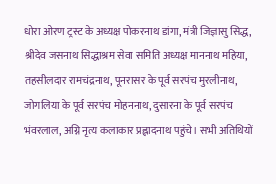धोरा ओरण ट्रस्ट के अध्यक्ष पोकरनाथ डांगा, मंत्री जिज्ञासु सिद्ध, श्रीदेव जसनाथ सिद्धाश्रम सेवा समिति अध्यक्ष माननाथ महिया, तहसीलदार रामचंद्रनाथ, पूनरासर के पूर्व सरपंच मुरलीनाथ, जोगलिया के पूर्व सरपंच मोहननाथ, दुसारना के पूर्व सरपंच भंवरलाल, अग्नि नृत्य कलाकार प्रह्लादनाथ पहुंचे। सभी अतिथियों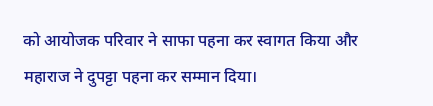को आयोजक परिवार ने साफा पहना कर स्वागत किया और महाराज ने दुपट्टा पहना कर सम्मान दिया।